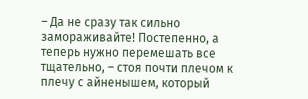– Да не сразу так сильно замораживайте! Постепенно, а теперь нужно перемешать все тщательно, – стоя почти плечом к плечу с айненышем, который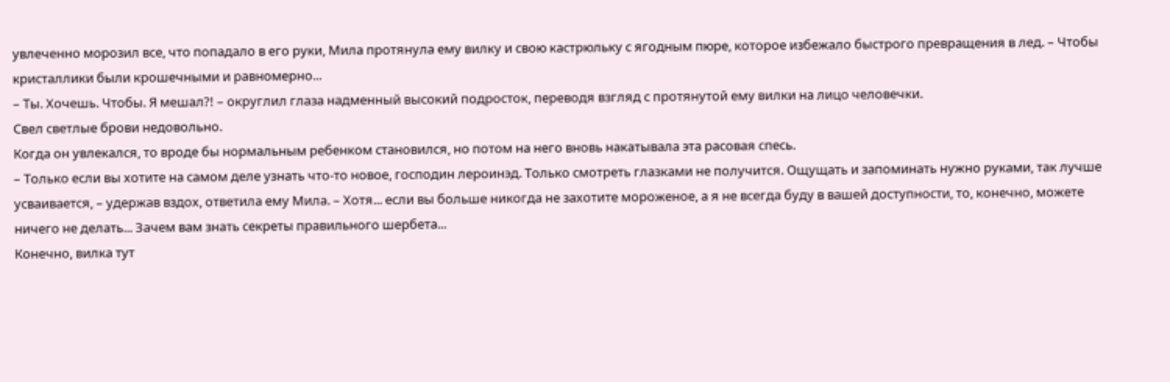увлеченно морозил все, что попадало в его руки, Мила протянула ему вилку и свою кастрюльку с ягодным пюре, которое избежало быстрого превращения в лед. – Чтобы кристаллики были крошечными и равномерно...
– Ты. Хочешь. Чтобы. Я мешал?! – округлил глаза надменный высокий подросток, переводя взгляд с протянутой ему вилки на лицо человечки.
Свел светлые брови недовольно.
Когда он увлекался, то вроде бы нормальным ребенком становился, но потом на него вновь накатывала эта расовая спесь.
– Только если вы хотите на самом деле узнать что-то новое, господин лероинэд. Только смотреть глазками не получится. Ощущать и запоминать нужно руками, так лучше усваивается, – удержав вздох, ответила ему Мила. – Хотя... если вы больше никогда не захотите мороженое, а я не всегда буду в вашей доступности, то, конечно, можете ничего не делать... Зачем вам знать секреты правильного шербета...
Конечно, вилка тут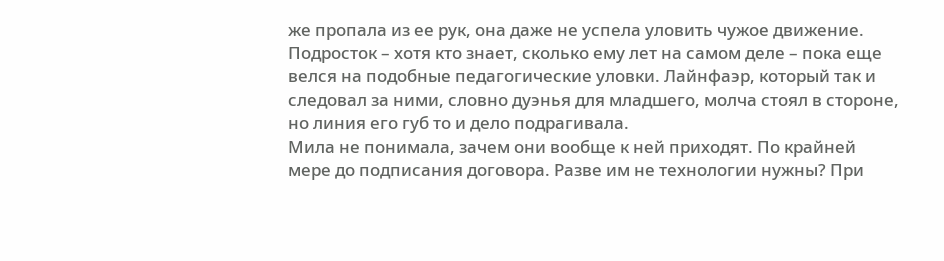же пропала из ее рук, она даже не успела уловить чужое движение. Подросток – хотя кто знает, сколько ему лет на самом деле – пока еще велся на подобные педагогические уловки. Лайнфаэр, который так и следовал за ними, словно дуэнья для младшего, молча стоял в стороне, но линия его губ то и дело подрагивала.
Мила не понимала, зачем они вообще к ней приходят. По крайней мере до подписания договора. Разве им не технологии нужны? При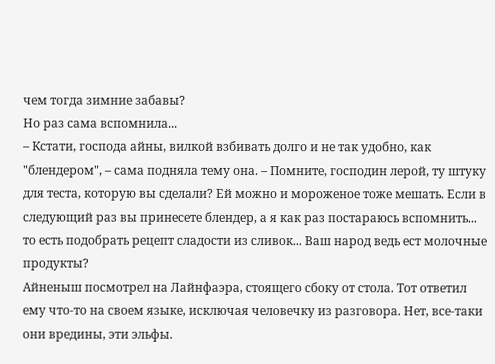чем тогда зимние забавы?
Но раз сама вспомнила...
– Кстати, господа айны, вилкой взбивать долго и не так удобно, как "блендером", – сама подняла тему она. – Помните, господин лерой, ту штуку для теста, которую вы сделали? Ей можно и мороженое тоже мешать. Если в следующий раз вы принесете блендер, а я как раз постараюсь вспомнить... то есть подобрать рецепт сладости из сливок... Ваш народ ведь ест молочные продукты?
Айненыш посмотрел на Лайнфаэра, стоящего сбоку от стола. Тот ответил ему что-то на своем языке, исключая человечку из разговора. Нет, все-таки они вредины, эти эльфы.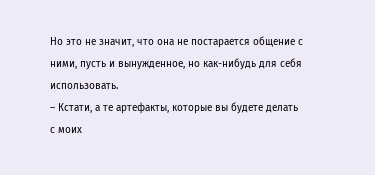Но это не значит, что она не постарается общение с ними, пусть и вынужденное, но как-нибудь для себя использовать.
– Кстати, а те артефакты, которые вы будете делать с моих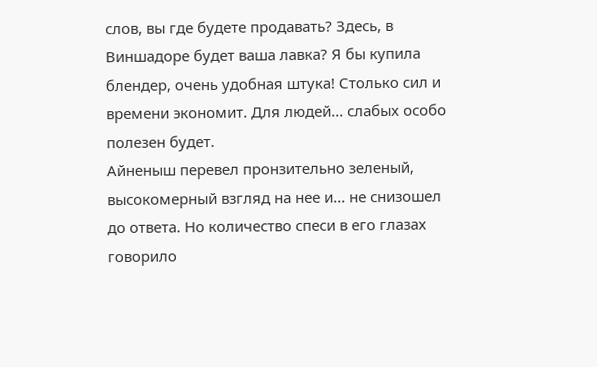слов, вы где будете продавать? Здесь, в Виншадоре будет ваша лавка? Я бы купила блендер, очень удобная штука! Столько сил и времени экономит. Для людей... слабых особо полезен будет.
Айненыш перевел пронзительно зеленый, высокомерный взгляд на нее и... не снизошел до ответа. Но количество спеси в его глазах говорило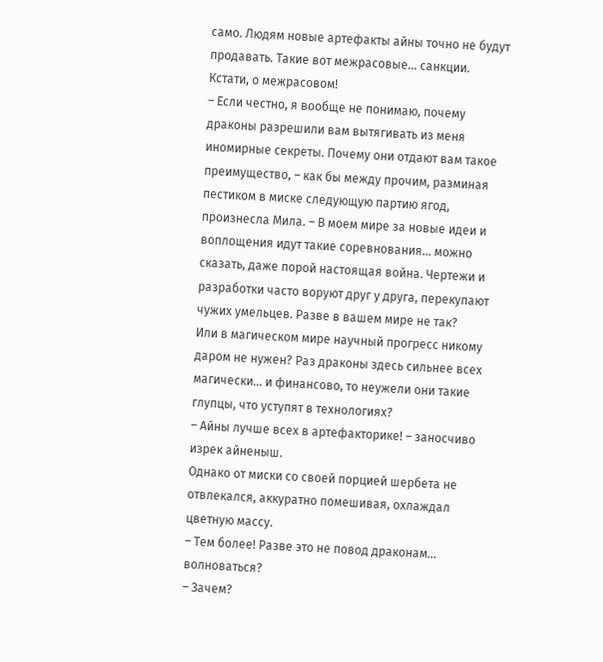само. Людям новые артефакты айны точно не будут продавать. Такие вот межрасовые... санкции.
Кстати, о межрасовом!
– Если честно, я вообще не понимаю, почему драконы разрешили вам вытягивать из меня иномирные секреты. Почему они отдают вам такое преимущество, – как бы между прочим, разминая пестиком в миске следующую партию ягод, произнесла Мила. – В моем мире за новые идеи и воплощения идут такие соревнования... можно сказать, даже порой настоящая война. Чертежи и разработки часто воруют друг у друга, перекупают чужих умельцев. Разве в вашем мире не так?
Или в магическом мире научный прогресс никому даром не нужен? Раз драконы здесь сильнее всех магически... и финансово, то неужели они такие глупцы, что уступят в технологиях?
– Айны лучше всех в артефакторике! – заносчиво изрек айненыш.
Однако от миски со своей порцией шербета не отвлекался, аккуратно помешивая, охлаждал цветную массу.
– Тем более! Разве это не повод драконам... волноваться?
– Зачем?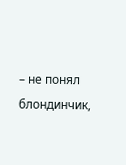– не понял блондинчик,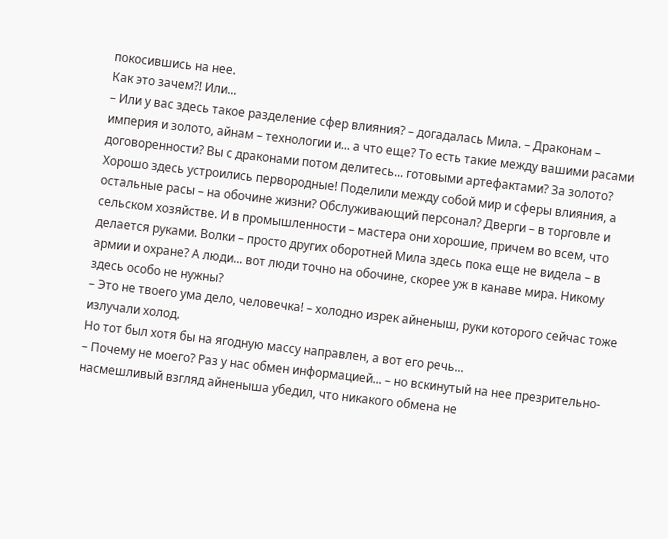покосившись на нее.
Как это зачем?! Или...
– Или у вас здесь такое разделение сфер влияния? – догадалась Мила. – Драконам – империя и золото, айнам – технологии и... а что еще? То есть такие между вашими расами договоренности? Вы с драконами потом делитесь... готовыми артефактами? За золото?
Хорошо здесь устроились первородные! Поделили между собой мир и сферы влияния, а остальные расы – на обочине жизни? Обслуживающий персонал? Дверги – в торговле и сельском хозяйстве. И в промышленности – мастера они хорошие, причем во всем, что делается руками. Волки – просто других оборотней Мила здесь пока еще не видела – в армии и охране? А люди... вот люди точно на обочине, скорее уж в канаве мира. Никому здесь особо не нужны?
– Это не твоего ума дело, человечка! – холодно изрек айненыш, руки которого сейчас тоже излучали холод.
Но тот был хотя бы на ягодную массу направлен, а вот его речь...
– Почему не моего? Раз у нас обмен информацией... – но вскинутый на нее презрительно-насмешливый взгляд айненыша убедил, что никакого обмена не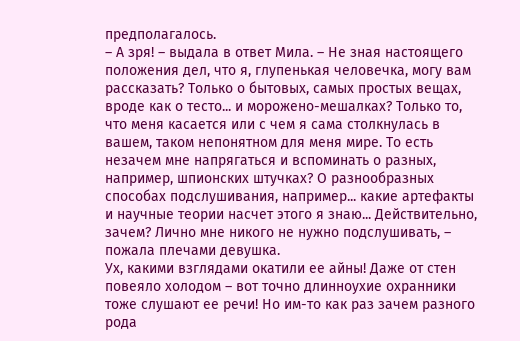предполагалось.
– А зря! – выдала в ответ Мила. – Не зная настоящего положения дел, что я, глупенькая человечка, могу вам рассказать? Только о бытовых, самых простых вещах, вроде как о тесто... и морожено-мешалках? Только то, что меня касается или с чем я сама столкнулась в вашем, таком непонятном для меня мире. То есть незачем мне напрягаться и вспоминать о разных, например, шпионских штучках? О разнообразных способах подслушивания, например... какие артефакты и научные теории насчет этого я знаю... Действительно, зачем? Лично мне никого не нужно подслушивать, – пожала плечами девушка.
Ух, какими взглядами окатили ее айны! Даже от стен повеяло холодом – вот точно длинноухие охранники тоже слушают ее речи! Но им-то как раз зачем разного рода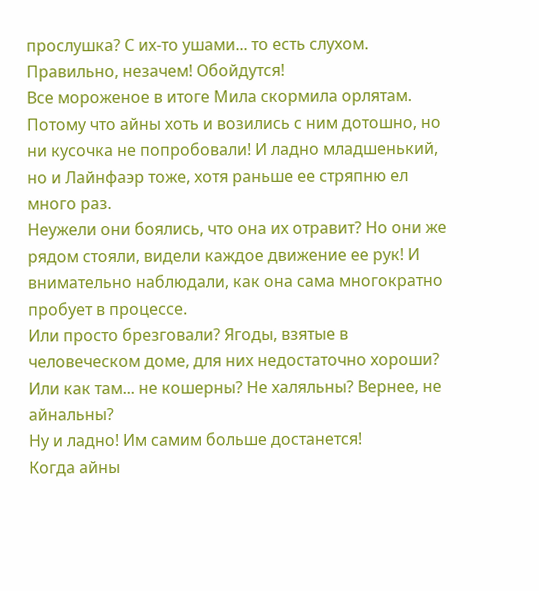прослушка? С их-то ушами... то есть слухом. Правильно, незачем! Обойдутся!
Все мороженое в итоге Мила скормила орлятам. Потому что айны хоть и возились с ним дотошно, но ни кусочка не попробовали! И ладно младшенький, но и Лайнфаэр тоже, хотя раньше ее стряпню ел много раз.
Неужели они боялись, что она их отравит? Но они же рядом стояли, видели каждое движение ее рук! И внимательно наблюдали, как она сама многократно пробует в процессе.
Или просто брезговали? Ягоды, взятые в человеческом доме, для них недостаточно хороши? Или как там... не кошерны? Не халяльны? Вернее, не айнальны?
Ну и ладно! Им самим больше достанется!
Когда айны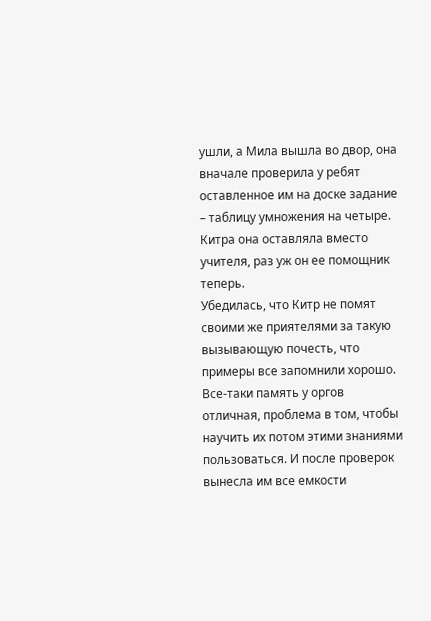ушли, а Мила вышла во двор, она вначале проверила у ребят оставленное им на доске задание – таблицу умножения на четыре. Китра она оставляла вместо учителя, раз уж он ее помощник теперь.
Убедилась, что Китр не помят своими же приятелями за такую вызывающую почесть, что примеры все запомнили хорошо. Все-таки память у оргов отличная, проблема в том, чтобы научить их потом этими знаниями пользоваться. И после проверок вынесла им все емкости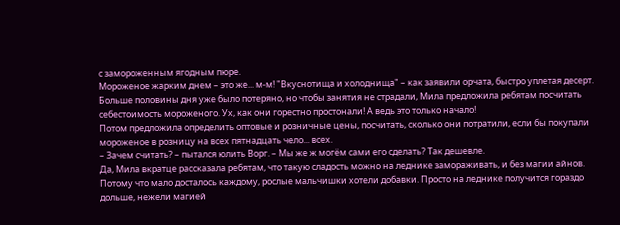с замороженным ягодным пюре.
Мороженое жарким днем – это же... м-м! "Вкуснотища и холоднища" – как заявили орчата, быстро уплетая десерт.
Больше половины дня уже было потеряно, но чтобы занятия не страдали, Мила предложила ребятам посчитать себестоимость мороженого. Ух, как они горестно простонали! А ведь это только начало!
Потом предложила определить оптовые и розничные цены, посчитать, сколько они потратили, если бы покупали мороженое в розницу на всех пятнадцать чело... всех.
– Зачем считать? – пытался юлить Ворг. – Мы же ж могём сами его сделать? Так дешевле.
Да, Мила вкратце рассказала ребятам, что такую сладость можно на леднике замораживать, и без магии айнов. Потому что мало досталось каждому, рослые мальчишки хотели добавки. Просто на леднике получится гораздо дольше, нежели магией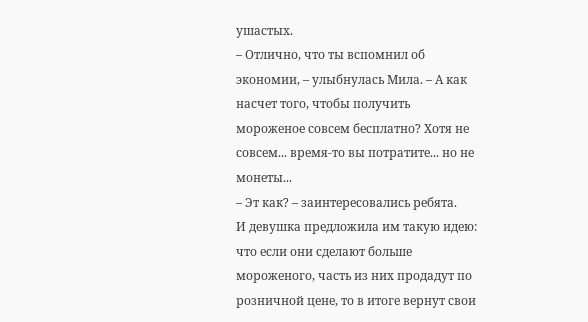ушастых.
– Отлично, что ты вспомнил об экономии, – улыбнулась Мила. – А как насчет того, чтобы получить мороженое совсем бесплатно? Хотя не совсем... время-то вы потратите... но не монеты...
– Эт как? – заинтересовались ребята.
И девушка предложила им такую идею: что если они сделают больше мороженого, часть из них продадут по розничной цене, то в итоге вернут свои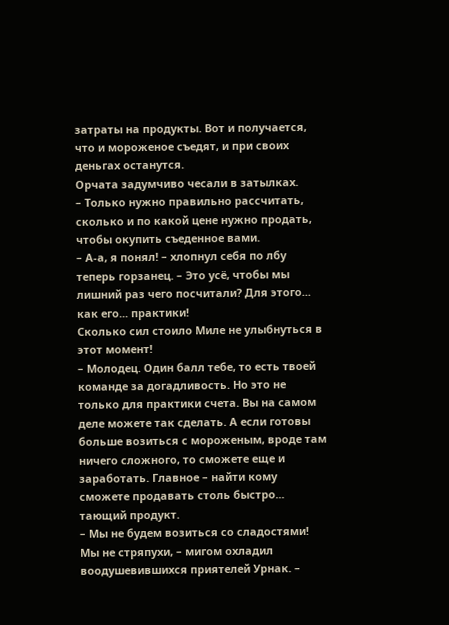затраты на продукты. Вот и получается, что и мороженое съедят, и при своих деньгах останутся.
Орчата задумчиво чесали в затылках.
– Только нужно правильно рассчитать, сколько и по какой цене нужно продать, чтобы окупить съеденное вами.
– А-а, я понял! – хлопнул себя по лбу теперь горзанец. – Это усё, чтобы мы лишний раз чего посчитали? Для этого... как его... практики!
Сколько сил стоило Миле не улыбнуться в этот момент!
– Молодец. Один балл тебе, то есть твоей команде за догадливость. Но это не только для практики счета. Вы на самом деле можете так сделать. А если готовы больше возиться с мороженым, вроде там ничего сложного, то сможете еще и заработать. Главное – найти кому сможете продавать столь быстро... тающий продукт.
– Мы не будем возиться со сладостями! Мы не стряпухи, – мигом охладил воодушевившихся приятелей Урнак. –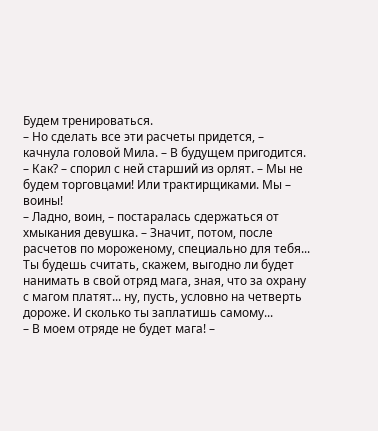Будем тренироваться.
– Но сделать все эти расчеты придется, – качнула головой Мила. – В будущем пригодится.
– Как? – спорил с ней старший из орлят. – Мы не будем торговцами! Или трактирщиками. Мы – воины!
– Ладно, воин, – постаралась сдержаться от хмыкания девушка. – Значит, потом, после расчетов по мороженому, специально для тебя... Ты будешь считать, скажем, выгодно ли будет нанимать в свой отряд мага, зная, что за охрану с магом платят... ну, пусть, условно на четверть дороже. И сколько ты заплатишь самому...
– В моем отряде не будет мага! –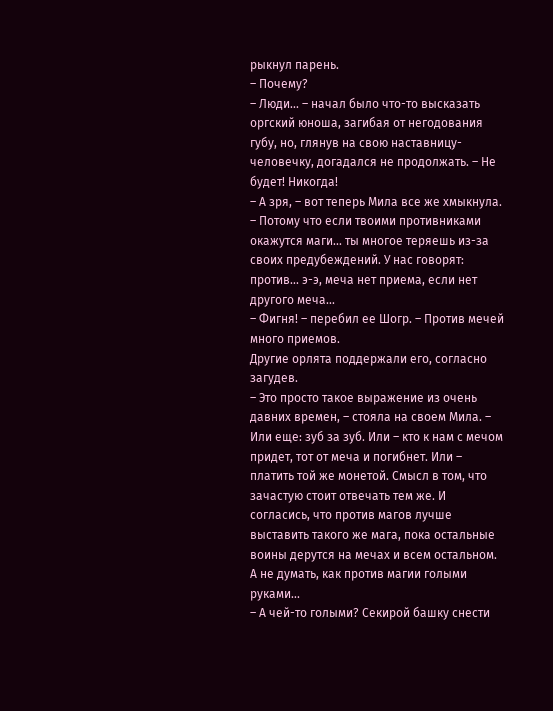рыкнул парень.
– Почему?
– Люди... – начал было что-то высказать оргский юноша, загибая от негодования губу, но, глянув на свою наставницу-человечку, догадался не продолжать. – Не будет! Никогда!
– А зря, – вот теперь Мила все же хмыкнула. – Потому что если твоими противниками окажутся маги... ты многое теряешь из-за своих предубеждений. У нас говорят: против... э-э, меча нет приема, если нет другого меча...
– Фигня! – перебил ее Шогр. – Против мечей много приемов.
Другие орлята поддержали его, согласно загудев.
– Это просто такое выражение из очень давних времен, – стояла на своем Мила. – Или еще: зуб за зуб. Или – кто к нам с мечом придет, тот от меча и погибнет. Или – платить той же монетой. Смысл в том, что зачастую стоит отвечать тем же. И согласись, что против магов лучше выставить такого же мага, пока остальные воины дерутся на мечах и всем остальном. А не думать, как против магии голыми руками...
– А чей-то голыми? Секирой башку снести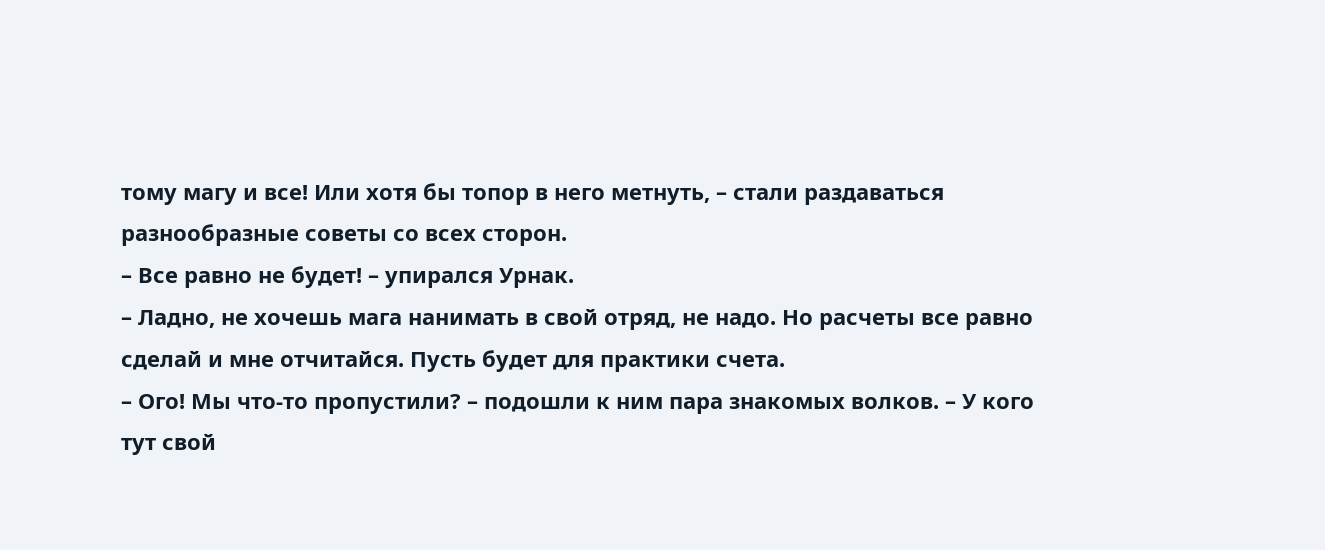тому магу и все! Или хотя бы топор в него метнуть, – стали раздаваться разнообразные советы со всех сторон.
– Все равно не будет! – упирался Урнак.
– Ладно, не хочешь мага нанимать в свой отряд, не надо. Но расчеты все равно сделай и мне отчитайся. Пусть будет для практики счета.
– Ого! Мы что-то пропустили? – подошли к ним пара знакомых волков. – У кого тут свой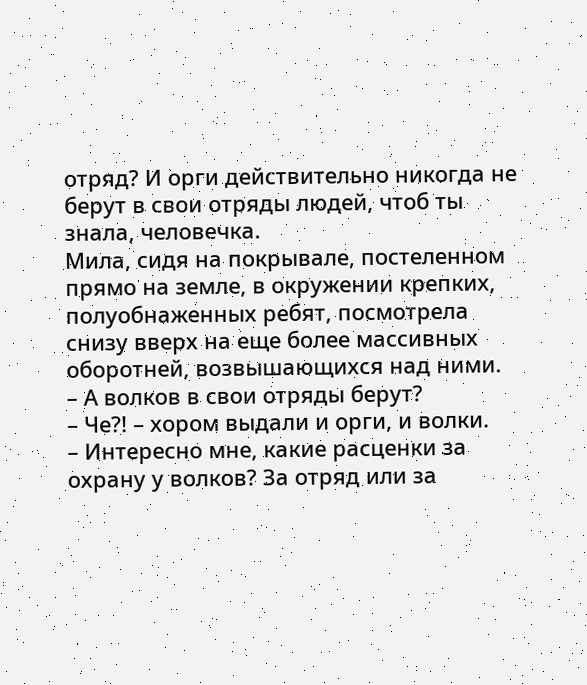отряд? И орги действительно никогда не берут в свои отряды людей, чтоб ты знала, человечка.
Мила, сидя на покрывале, постеленном прямо на земле, в окружении крепких, полуобнаженных ребят, посмотрела снизу вверх на еще более массивных оборотней, возвышающихся над ними.
– А волков в свои отряды берут?
– Че?! – хором выдали и орги, и волки.
– Интересно мне, какие расценки за охрану у волков? За отряд или за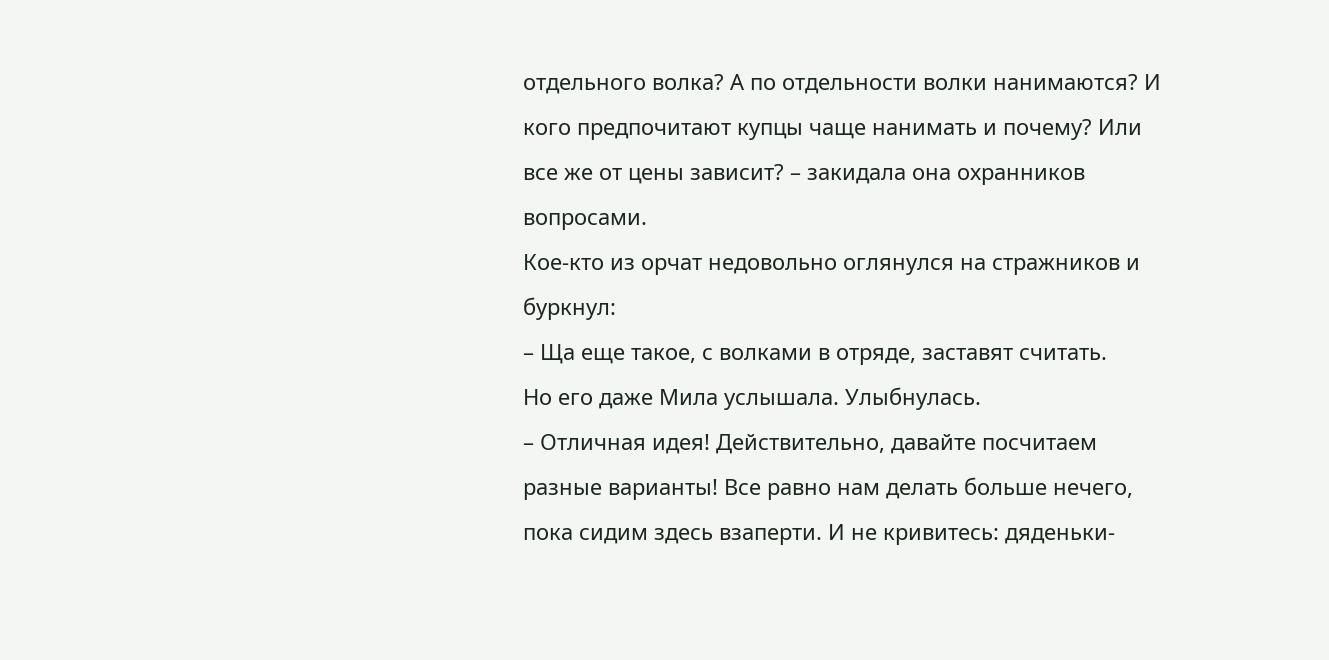отдельного волка? А по отдельности волки нанимаются? И кого предпочитают купцы чаще нанимать и почему? Или все же от цены зависит? – закидала она охранников вопросами.
Кое-кто из орчат недовольно оглянулся на стражников и буркнул:
– Ща еще такое, с волками в отряде, заставят считать.
Но его даже Мила услышала. Улыбнулась.
– Отличная идея! Действительно, давайте посчитаем разные варианты! Все равно нам делать больше нечего, пока сидим здесь взаперти. И не кривитесь: дяденьки-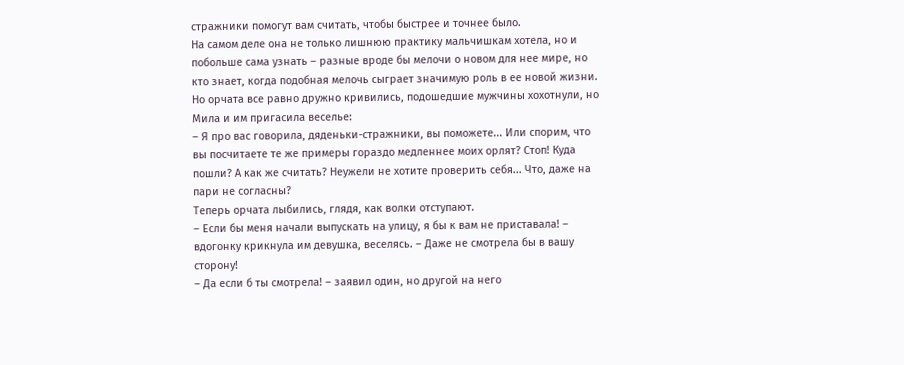стражники помогут вам считать, чтобы быстрее и точнее было.
На самом деле она не только лишнюю практику мальчишкам хотела, но и побольше сама узнать – разные вроде бы мелочи о новом для нее мире, но кто знает, когда подобная мелочь сыграет значимую роль в ее новой жизни.
Но орчата все равно дружно кривились, подошедшие мужчины хохотнули, но Мила и им пригасила веселье:
– Я про вас говорила, дяденьки-стражники, вы поможете... Или спорим, что вы посчитаете те же примеры гораздо медленнее моих орлят? Стоп! Куда пошли? А как же считать? Неужели не хотите проверить себя... Что, даже на пари не согласны?
Теперь орчата лыбились, глядя, как волки отступают.
– Если бы меня начали выпускать на улицу, я бы к вам не приставала! – вдогонку крикнула им девушка, веселясь. – Даже не смотрела бы в вашу сторону!
– Да если б ты смотрела! – заявил один, но другой на него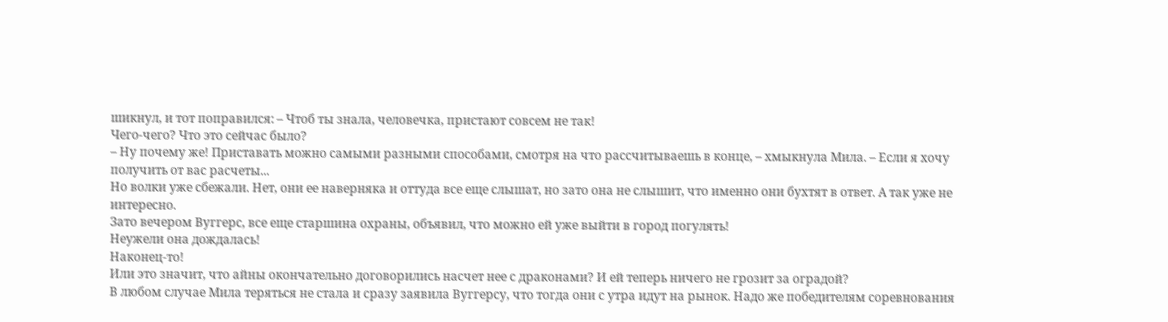шикнул, и тот поправился: – Чтоб ты знала, человечка, пристают совсем не так!
Чего-чего? Что это сейчас было?
– Ну почему же! Приставать можно самыми разными способами, смотря на что рассчитываешь в конце, – хмыкнула Мила. – Если я хочу получить от вас расчеты...
Но волки уже сбежали. Нет, они ее наверняка и оттуда все еще слышат, но зато она не слышит, что именно они бухтят в ответ. А так уже не интересно.
Зато вечером Вуггерс, все еще старшина охраны, объявил, что можно ей уже выйти в город погулять!
Неужели она дождалась!
Наконец-то!
Или это значит, что айны окончательно договорились насчет нее с драконами? И ей теперь ничего не грозит за оградой?
В любом случае Мила теряться не стала и сразу заявила Вуггерсу, что тогда они с утра идут на рынок. Надо же победителям соревнования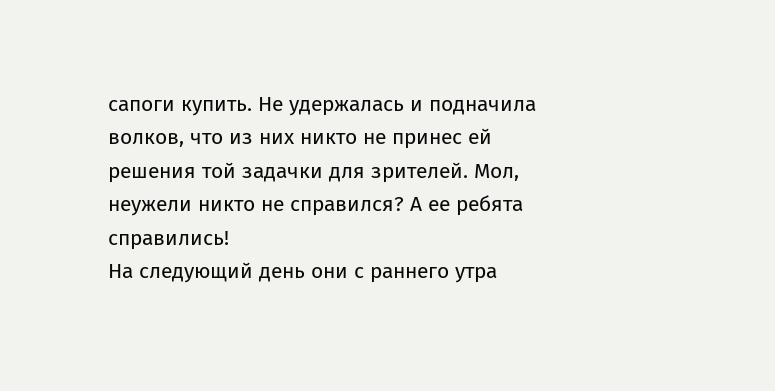сапоги купить. Не удержалась и подначила волков, что из них никто не принес ей решения той задачки для зрителей. Мол, неужели никто не справился? А ее ребята справились!
На следующий день они с раннего утра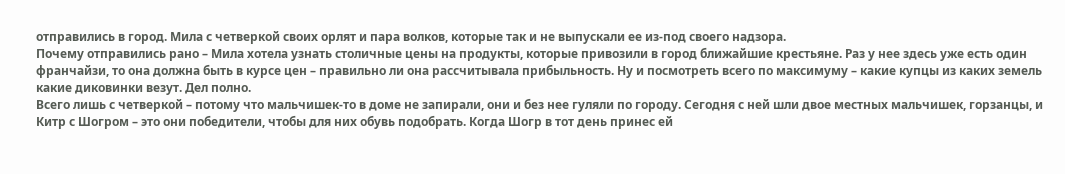отправились в город. Мила с четверкой своих орлят и пара волков, которые так и не выпускали ее из-под своего надзора.
Почему отправились рано – Мила хотела узнать столичные цены на продукты, которые привозили в город ближайшие крестьяне. Раз у нее здесь уже есть один франчайзи, то она должна быть в курсе цен – правильно ли она рассчитывала прибыльность. Ну и посмотреть всего по максимуму – какие купцы из каких земель какие диковинки везут. Дел полно.
Всего лишь с четверкой – потому что мальчишек-то в доме не запирали, они и без нее гуляли по городу. Сегодня с ней шли двое местных мальчишек, горзанцы, и Китр с Шогром – это они победители, чтобы для них обувь подобрать. Когда Шогр в тот день принес ей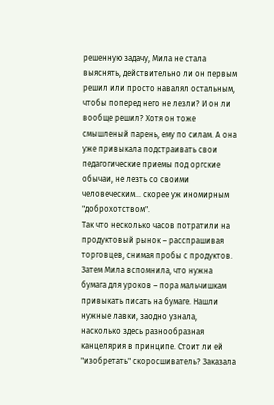решенную задачу, Мила не стала выяснять, действительно ли он первым решил или просто навалял остальным, чтобы поперед него не лезли? И он ли вообще решил? Хотя он тоже смышленый парень, ему по силам. А она уже привыкала подстраивать свои педагогические приемы под оргские обычаи, не лезть со своими человеческим... скорее уж иномирным "доброхотством".
Так что несколько часов потратили на продуктовый рынок – расспрашивая торговцев, снимая пробы с продуктов. Затем Мила вспомнила, что нужна бумага для уроков – пора мальчишкам привыкать писать на бумаге. Нашли нужные лавки, заодно узнала, насколько здесь разнообразная канцелярия в принципе. Стоит ли ей "изобретать" скоросшиватель? Заказала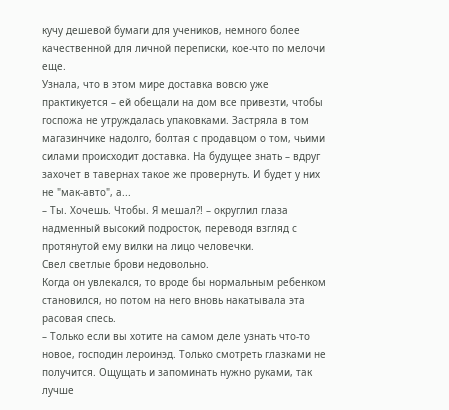кучу дешевой бумаги для учеников, немного более качественной для личной переписки, кое-что по мелочи еще.
Узнала, что в этом мире доставка вовсю уже практикуется – ей обещали на дом все привезти, чтобы госпожа не утруждалась упаковками. Застряла в том магазинчике надолго, болтая с продавцом о том, чьими силами происходит доставка. На будущее знать – вдруг захочет в тавернах такое же провернуть. И будет у них не "мак-авто", а...
– Ты. Хочешь. Чтобы. Я мешал?! – округлил глаза надменный высокий подросток, переводя взгляд с протянутой ему вилки на лицо человечки.
Свел светлые брови недовольно.
Когда он увлекался, то вроде бы нормальным ребенком становился, но потом на него вновь накатывала эта расовая спесь.
– Только если вы хотите на самом деле узнать что-то новое, господин лероинэд. Только смотреть глазками не получится. Ощущать и запоминать нужно руками, так лучше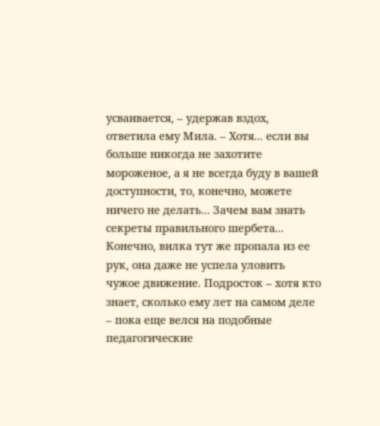усваивается, – удержав вздох, ответила ему Мила. – Хотя... если вы больше никогда не захотите мороженое, а я не всегда буду в вашей доступности, то, конечно, можете ничего не делать... Зачем вам знать секреты правильного шербета...
Конечно, вилка тут же пропала из ее рук, она даже не успела уловить чужое движение. Подросток – хотя кто знает, сколько ему лет на самом деле – пока еще велся на подобные педагогические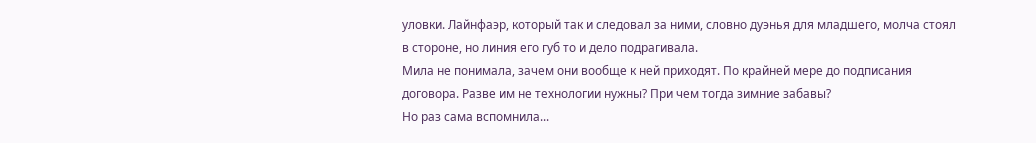уловки. Лайнфаэр, который так и следовал за ними, словно дуэнья для младшего, молча стоял в стороне, но линия его губ то и дело подрагивала.
Мила не понимала, зачем они вообще к ней приходят. По крайней мере до подписания договора. Разве им не технологии нужны? При чем тогда зимние забавы?
Но раз сама вспомнила...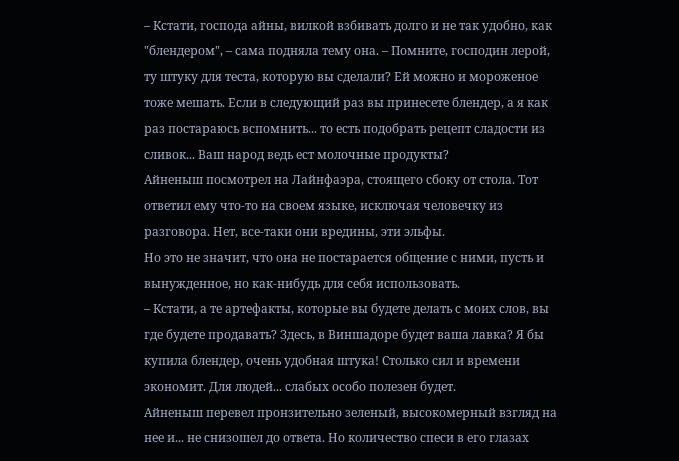– Кстати, господа айны, вилкой взбивать долго и не так удобно, как "блендером", – сама подняла тему она. – Помните, господин лерой, ту штуку для теста, которую вы сделали? Ей можно и мороженое тоже мешать. Если в следующий раз вы принесете блендер, а я как раз постараюсь вспомнить... то есть подобрать рецепт сладости из сливок... Ваш народ ведь ест молочные продукты?
Айненыш посмотрел на Лайнфаэра, стоящего сбоку от стола. Тот ответил ему что-то на своем языке, исключая человечку из разговора. Нет, все-таки они вредины, эти эльфы.
Но это не значит, что она не постарается общение с ними, пусть и вынужденное, но как-нибудь для себя использовать.
– Кстати, а те артефакты, которые вы будете делать с моих слов, вы где будете продавать? Здесь, в Виншадоре будет ваша лавка? Я бы купила блендер, очень удобная штука! Столько сил и времени экономит. Для людей... слабых особо полезен будет.
Айненыш перевел пронзительно зеленый, высокомерный взгляд на нее и... не снизошел до ответа. Но количество спеси в его глазах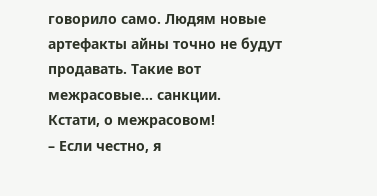говорило само. Людям новые артефакты айны точно не будут продавать. Такие вот межрасовые... санкции.
Кстати, о межрасовом!
– Если честно, я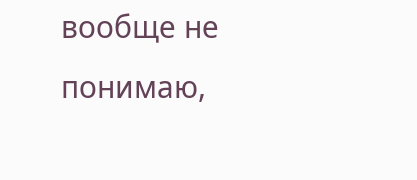вообще не понимаю,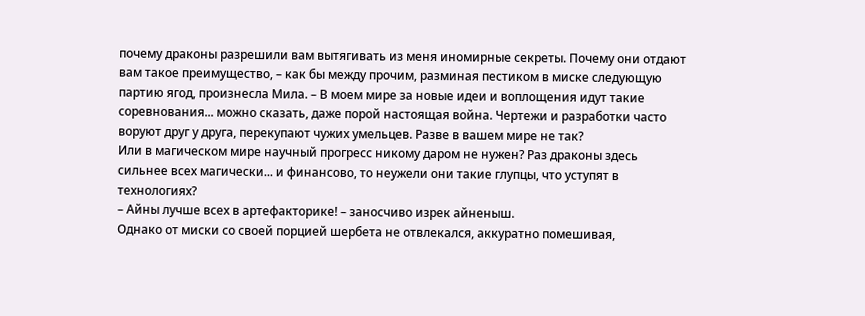почему драконы разрешили вам вытягивать из меня иномирные секреты. Почему они отдают вам такое преимущество, – как бы между прочим, разминая пестиком в миске следующую партию ягод, произнесла Мила. – В моем мире за новые идеи и воплощения идут такие соревнования... можно сказать, даже порой настоящая война. Чертежи и разработки часто воруют друг у друга, перекупают чужих умельцев. Разве в вашем мире не так?
Или в магическом мире научный прогресс никому даром не нужен? Раз драконы здесь сильнее всех магически... и финансово, то неужели они такие глупцы, что уступят в технологиях?
– Айны лучше всех в артефакторике! – заносчиво изрек айненыш.
Однако от миски со своей порцией шербета не отвлекался, аккуратно помешивая,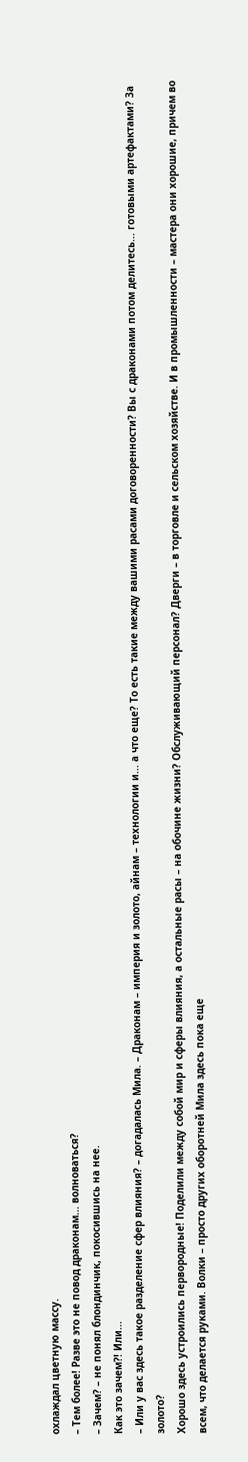охлаждал цветную массу.
– Тем более! Разве это не повод драконам... волноваться?
– Зачем? – не понял блондинчик, покосившись на нее.
Как это зачем?! Или...
– Или у вас здесь такое разделение сфер влияния? – догадалась Мила. – Драконам – империя и золото, айнам – технологии и... а что еще? То есть такие между вашими расами договоренности? Вы с драконами потом делитесь... готовыми артефактами? За золото?
Хорошо здесь устроились первородные! Поделили между собой мир и сферы влияния, а остальные расы – на обочине жизни? Обслуживающий персонал? Дверги – в торговле и сельском хозяйстве. И в промышленности – мастера они хорошие, причем во всем, что делается руками. Волки – просто других оборотней Мила здесь пока еще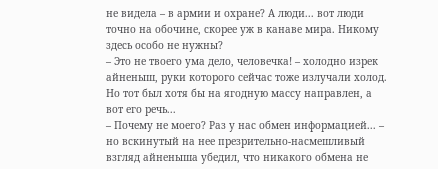не видела – в армии и охране? А люди... вот люди точно на обочине, скорее уж в канаве мира. Никому здесь особо не нужны?
– Это не твоего ума дело, человечка! – холодно изрек айненыш, руки которого сейчас тоже излучали холод.
Но тот был хотя бы на ягодную массу направлен, а вот его речь...
– Почему не моего? Раз у нас обмен информацией... – но вскинутый на нее презрительно-насмешливый взгляд айненыша убедил, что никакого обмена не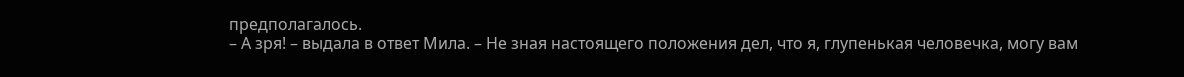предполагалось.
– А зря! – выдала в ответ Мила. – Не зная настоящего положения дел, что я, глупенькая человечка, могу вам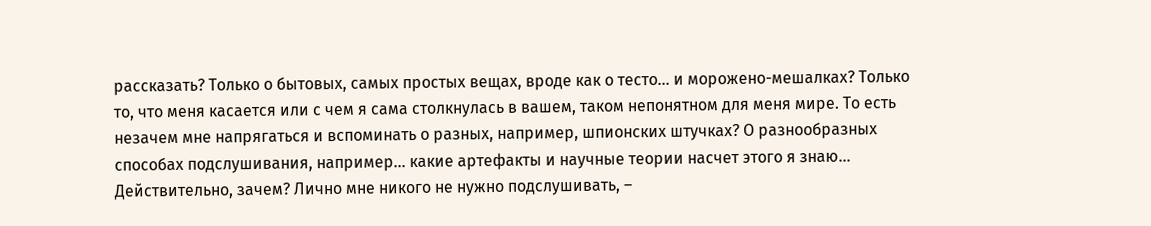рассказать? Только о бытовых, самых простых вещах, вроде как о тесто... и морожено-мешалках? Только то, что меня касается или с чем я сама столкнулась в вашем, таком непонятном для меня мире. То есть незачем мне напрягаться и вспоминать о разных, например, шпионских штучках? О разнообразных способах подслушивания, например... какие артефакты и научные теории насчет этого я знаю... Действительно, зачем? Лично мне никого не нужно подслушивать, –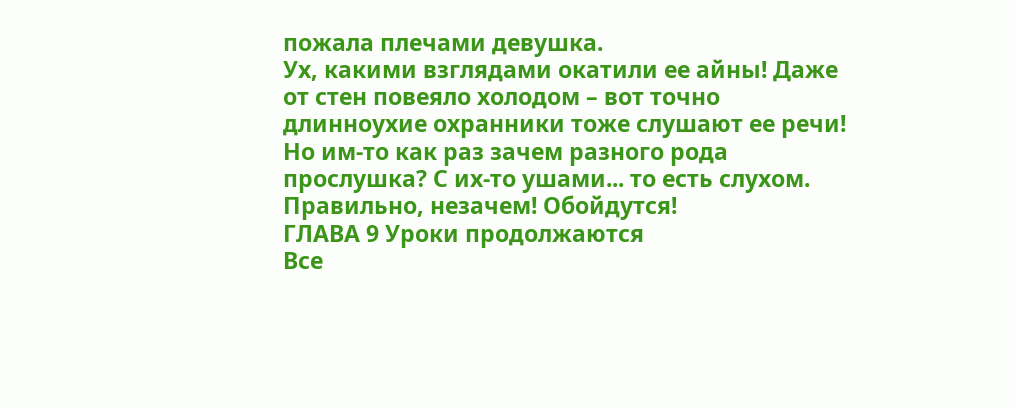пожала плечами девушка.
Ух, какими взглядами окатили ее айны! Даже от стен повеяло холодом – вот точно длинноухие охранники тоже слушают ее речи! Но им-то как раз зачем разного рода прослушка? С их-то ушами... то есть слухом. Правильно, незачем! Обойдутся!
ГЛАВА 9 Уроки продолжаются
Все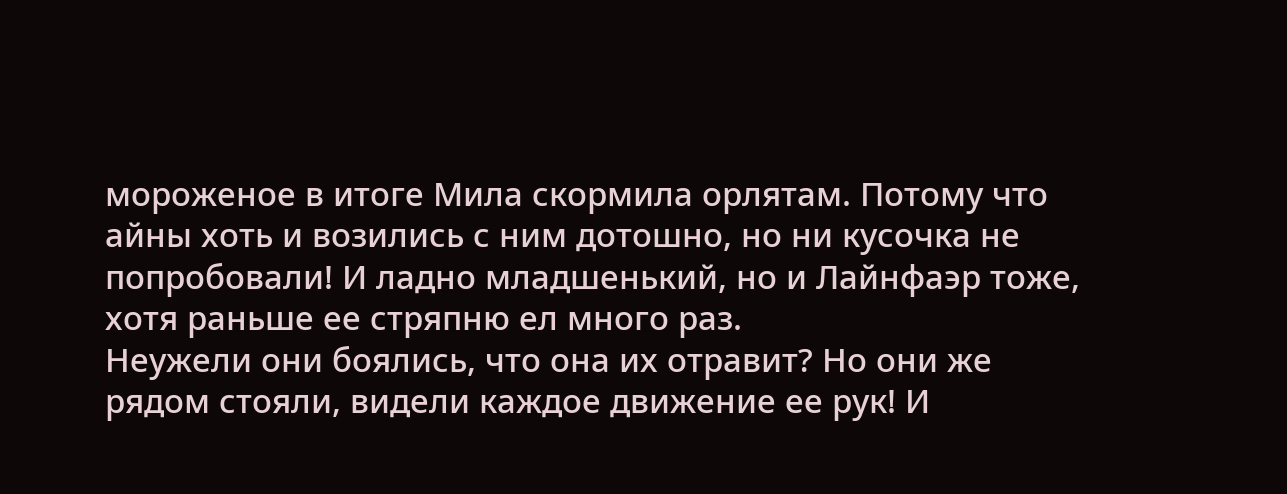мороженое в итоге Мила скормила орлятам. Потому что айны хоть и возились с ним дотошно, но ни кусочка не попробовали! И ладно младшенький, но и Лайнфаэр тоже, хотя раньше ее стряпню ел много раз.
Неужели они боялись, что она их отравит? Но они же рядом стояли, видели каждое движение ее рук! И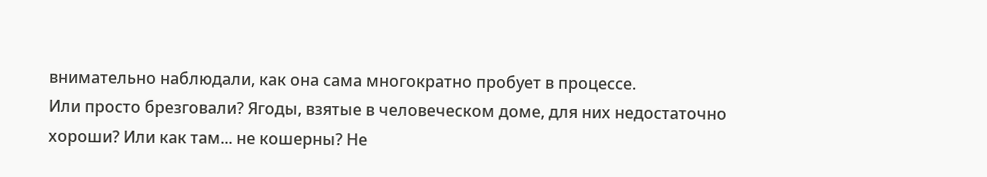внимательно наблюдали, как она сама многократно пробует в процессе.
Или просто брезговали? Ягоды, взятые в человеческом доме, для них недостаточно хороши? Или как там... не кошерны? Не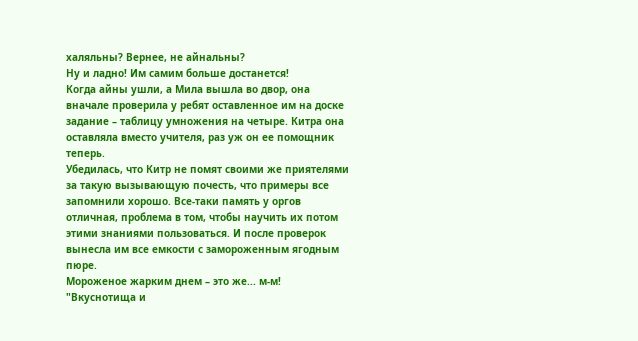халяльны? Вернее, не айнальны?
Ну и ладно! Им самим больше достанется!
Когда айны ушли, а Мила вышла во двор, она вначале проверила у ребят оставленное им на доске задание – таблицу умножения на четыре. Китра она оставляла вместо учителя, раз уж он ее помощник теперь.
Убедилась, что Китр не помят своими же приятелями за такую вызывающую почесть, что примеры все запомнили хорошо. Все-таки память у оргов отличная, проблема в том, чтобы научить их потом этими знаниями пользоваться. И после проверок вынесла им все емкости с замороженным ягодным пюре.
Мороженое жарким днем – это же... м-м! "Вкуснотища и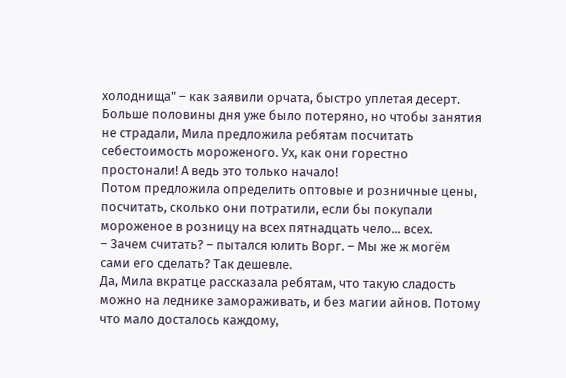холоднища" – как заявили орчата, быстро уплетая десерт.
Больше половины дня уже было потеряно, но чтобы занятия не страдали, Мила предложила ребятам посчитать себестоимость мороженого. Ух, как они горестно простонали! А ведь это только начало!
Потом предложила определить оптовые и розничные цены, посчитать, сколько они потратили, если бы покупали мороженое в розницу на всех пятнадцать чело... всех.
– Зачем считать? – пытался юлить Ворг. – Мы же ж могём сами его сделать? Так дешевле.
Да, Мила вкратце рассказала ребятам, что такую сладость можно на леднике замораживать, и без магии айнов. Потому что мало досталось каждому,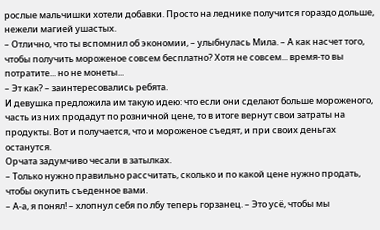рослые мальчишки хотели добавки. Просто на леднике получится гораздо дольше, нежели магией ушастых.
– Отлично, что ты вспомнил об экономии, – улыбнулась Мила. – А как насчет того, чтобы получить мороженое совсем бесплатно? Хотя не совсем... время-то вы потратите... но не монеты...
– Эт как? – заинтересовались ребята.
И девушка предложила им такую идею: что если они сделают больше мороженого, часть из них продадут по розничной цене, то в итоге вернут свои затраты на продукты. Вот и получается, что и мороженое съедят, и при своих деньгах останутся.
Орчата задумчиво чесали в затылках.
– Только нужно правильно рассчитать, сколько и по какой цене нужно продать, чтобы окупить съеденное вами.
– А-а, я понял! – хлопнул себя по лбу теперь горзанец. – Это усё, чтобы мы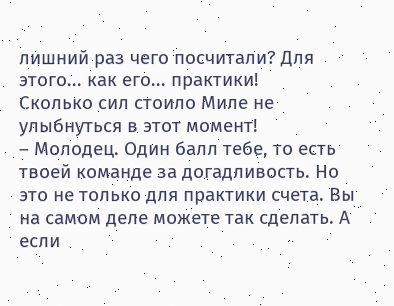лишний раз чего посчитали? Для этого... как его... практики!
Сколько сил стоило Миле не улыбнуться в этот момент!
– Молодец. Один балл тебе, то есть твоей команде за догадливость. Но это не только для практики счета. Вы на самом деле можете так сделать. А если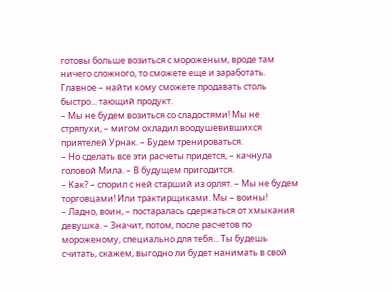готовы больше возиться с мороженым, вроде там ничего сложного, то сможете еще и заработать. Главное – найти кому сможете продавать столь быстро... тающий продукт.
– Мы не будем возиться со сладостями! Мы не стряпухи, – мигом охладил воодушевившихся приятелей Урнак. – Будем тренироваться.
– Но сделать все эти расчеты придется, – качнула головой Мила. – В будущем пригодится.
– Как? – спорил с ней старший из орлят. – Мы не будем торговцами! Или трактирщиками. Мы – воины!
– Ладно, воин, – постаралась сдержаться от хмыкания девушка. – Значит, потом, после расчетов по мороженому, специально для тебя... Ты будешь считать, скажем, выгодно ли будет нанимать в свой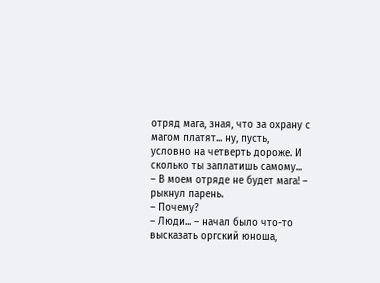отряд мага, зная, что за охрану с магом платят... ну, пусть, условно на четверть дороже. И сколько ты заплатишь самому...
– В моем отряде не будет мага! – рыкнул парень.
– Почему?
– Люди... – начал было что-то высказать оргский юноша,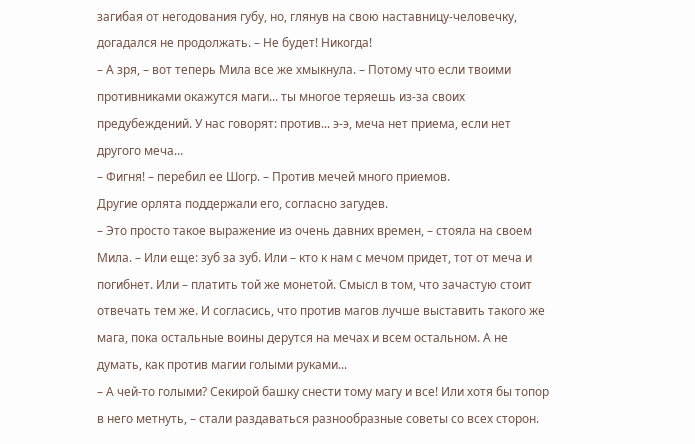загибая от негодования губу, но, глянув на свою наставницу-человечку, догадался не продолжать. – Не будет! Никогда!
– А зря, – вот теперь Мила все же хмыкнула. – Потому что если твоими противниками окажутся маги... ты многое теряешь из-за своих предубеждений. У нас говорят: против... э-э, меча нет приема, если нет другого меча...
– Фигня! – перебил ее Шогр. – Против мечей много приемов.
Другие орлята поддержали его, согласно загудев.
– Это просто такое выражение из очень давних времен, – стояла на своем Мила. – Или еще: зуб за зуб. Или – кто к нам с мечом придет, тот от меча и погибнет. Или – платить той же монетой. Смысл в том, что зачастую стоит отвечать тем же. И согласись, что против магов лучше выставить такого же мага, пока остальные воины дерутся на мечах и всем остальном. А не думать, как против магии голыми руками...
– А чей-то голыми? Секирой башку снести тому магу и все! Или хотя бы топор в него метнуть, – стали раздаваться разнообразные советы со всех сторон.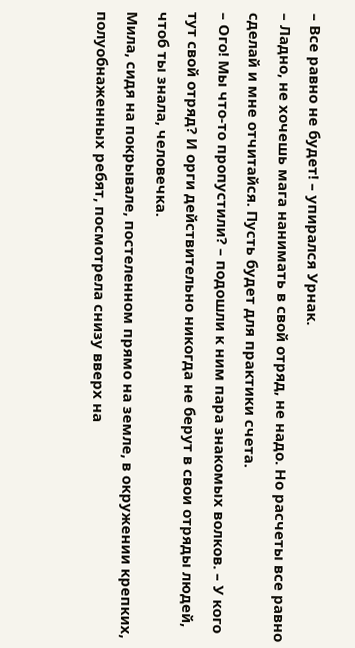– Все равно не будет! – упирался Урнак.
– Ладно, не хочешь мага нанимать в свой отряд, не надо. Но расчеты все равно сделай и мне отчитайся. Пусть будет для практики счета.
– Ого! Мы что-то пропустили? – подошли к ним пара знакомых волков. – У кого тут свой отряд? И орги действительно никогда не берут в свои отряды людей, чтоб ты знала, человечка.
Мила, сидя на покрывале, постеленном прямо на земле, в окружении крепких, полуобнаженных ребят, посмотрела снизу вверх на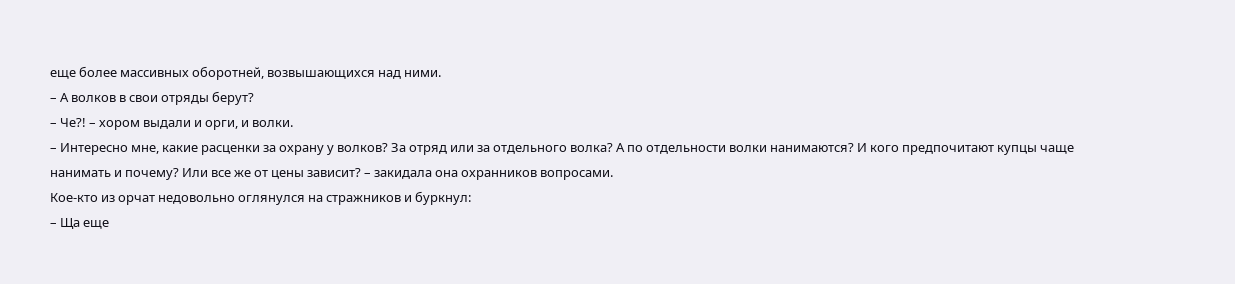еще более массивных оборотней, возвышающихся над ними.
– А волков в свои отряды берут?
– Че?! – хором выдали и орги, и волки.
– Интересно мне, какие расценки за охрану у волков? За отряд или за отдельного волка? А по отдельности волки нанимаются? И кого предпочитают купцы чаще нанимать и почему? Или все же от цены зависит? – закидала она охранников вопросами.
Кое-кто из орчат недовольно оглянулся на стражников и буркнул:
– Ща еще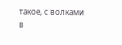такое, с волками в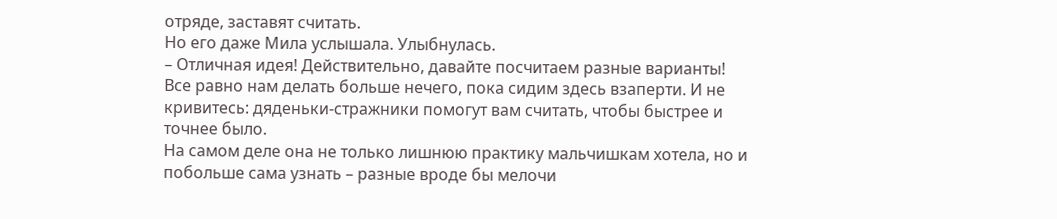отряде, заставят считать.
Но его даже Мила услышала. Улыбнулась.
– Отличная идея! Действительно, давайте посчитаем разные варианты! Все равно нам делать больше нечего, пока сидим здесь взаперти. И не кривитесь: дяденьки-стражники помогут вам считать, чтобы быстрее и точнее было.
На самом деле она не только лишнюю практику мальчишкам хотела, но и побольше сама узнать – разные вроде бы мелочи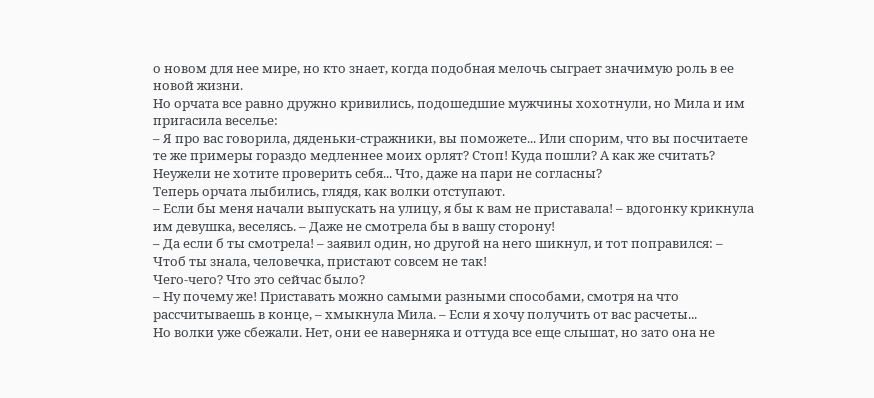о новом для нее мире, но кто знает, когда подобная мелочь сыграет значимую роль в ее новой жизни.
Но орчата все равно дружно кривились, подошедшие мужчины хохотнули, но Мила и им пригасила веселье:
– Я про вас говорила, дяденьки-стражники, вы поможете... Или спорим, что вы посчитаете те же примеры гораздо медленнее моих орлят? Стоп! Куда пошли? А как же считать? Неужели не хотите проверить себя... Что, даже на пари не согласны?
Теперь орчата лыбились, глядя, как волки отступают.
– Если бы меня начали выпускать на улицу, я бы к вам не приставала! – вдогонку крикнула им девушка, веселясь. – Даже не смотрела бы в вашу сторону!
– Да если б ты смотрела! – заявил один, но другой на него шикнул, и тот поправился: – Чтоб ты знала, человечка, пристают совсем не так!
Чего-чего? Что это сейчас было?
– Ну почему же! Приставать можно самыми разными способами, смотря на что рассчитываешь в конце, – хмыкнула Мила. – Если я хочу получить от вас расчеты...
Но волки уже сбежали. Нет, они ее наверняка и оттуда все еще слышат, но зато она не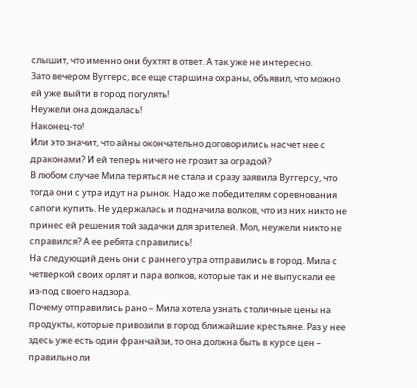слышит, что именно они бухтят в ответ. А так уже не интересно.
Зато вечером Вуггерс, все еще старшина охраны, объявил, что можно ей уже выйти в город погулять!
Неужели она дождалась!
Наконец-то!
Или это значит, что айны окончательно договорились насчет нее с драконами? И ей теперь ничего не грозит за оградой?
В любом случае Мила теряться не стала и сразу заявила Вуггерсу, что тогда они с утра идут на рынок. Надо же победителям соревнования сапоги купить. Не удержалась и подначила волков, что из них никто не принес ей решения той задачки для зрителей. Мол, неужели никто не справился? А ее ребята справились!
На следующий день они с раннего утра отправились в город. Мила с четверкой своих орлят и пара волков, которые так и не выпускали ее из-под своего надзора.
Почему отправились рано – Мила хотела узнать столичные цены на продукты, которые привозили в город ближайшие крестьяне. Раз у нее здесь уже есть один франчайзи, то она должна быть в курсе цен – правильно ли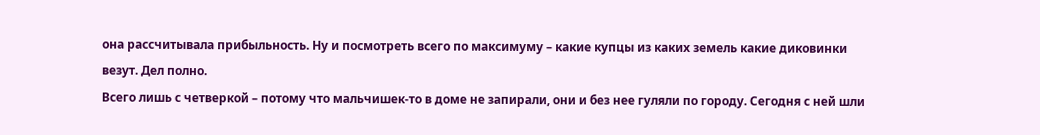она рассчитывала прибыльность. Ну и посмотреть всего по максимуму – какие купцы из каких земель какие диковинки везут. Дел полно.
Всего лишь с четверкой – потому что мальчишек-то в доме не запирали, они и без нее гуляли по городу. Сегодня с ней шли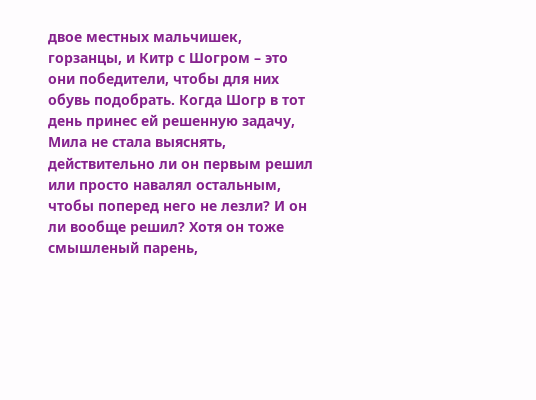двое местных мальчишек, горзанцы, и Китр с Шогром – это они победители, чтобы для них обувь подобрать. Когда Шогр в тот день принес ей решенную задачу, Мила не стала выяснять, действительно ли он первым решил или просто навалял остальным, чтобы поперед него не лезли? И он ли вообще решил? Хотя он тоже смышленый парень,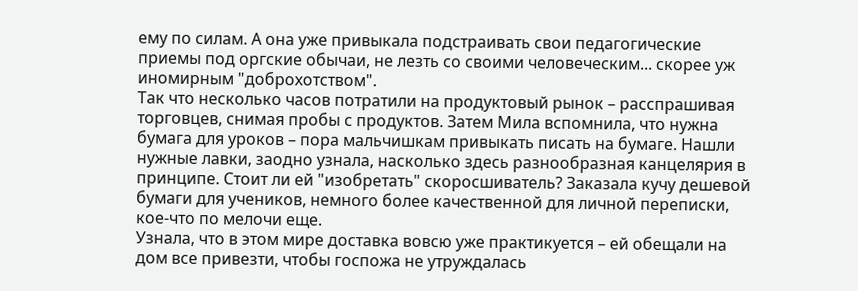ему по силам. А она уже привыкала подстраивать свои педагогические приемы под оргские обычаи, не лезть со своими человеческим... скорее уж иномирным "доброхотством".
Так что несколько часов потратили на продуктовый рынок – расспрашивая торговцев, снимая пробы с продуктов. Затем Мила вспомнила, что нужна бумага для уроков – пора мальчишкам привыкать писать на бумаге. Нашли нужные лавки, заодно узнала, насколько здесь разнообразная канцелярия в принципе. Стоит ли ей "изобретать" скоросшиватель? Заказала кучу дешевой бумаги для учеников, немного более качественной для личной переписки, кое-что по мелочи еще.
Узнала, что в этом мире доставка вовсю уже практикуется – ей обещали на дом все привезти, чтобы госпожа не утруждалась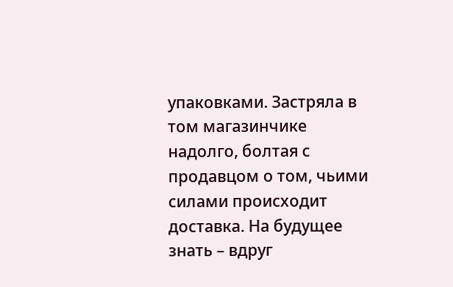упаковками. Застряла в том магазинчике надолго, болтая с продавцом о том, чьими силами происходит доставка. На будущее знать – вдруг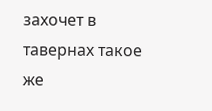захочет в тавернах такое же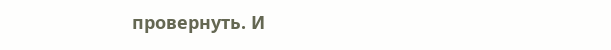провернуть. И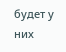будет у них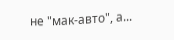не "мак-авто", а...